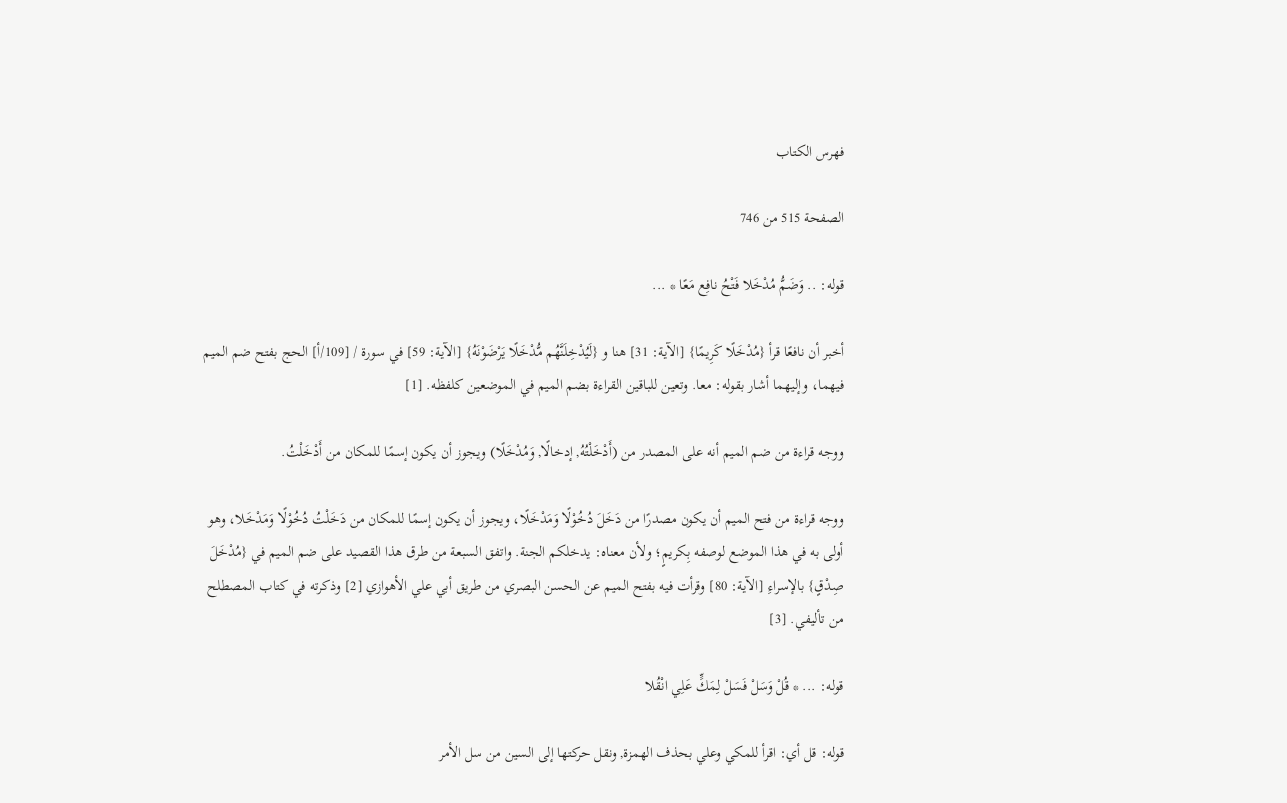فهرس الكتاب

الصفحة 515 من 746

قوله: .. وَضَمُّ مُدْخَلا فَتْحُ نافِع مَعًا * ...

أخبر أن نافعًا قرأ {مُدْخَلًا كَرِيمًا} [الآية: 31] هنا و {لَيُدْخِلَنَّهُم مُّدْخَلًا يَرْضَوْنَهُ} [الآية: 59] في سورة / [109/أ] الحج بفتح ضم الميم فيهما، وإليهما أشار بقوله: معا. وتعين للباقين القراءة بضم الميم في الموضعين كلفظه. [1]

ووجه قراءة من ضم الميم أنه على المصدر من (أَدْخَلْتُهُ, إدخالًا, وَمُدْخَلًا) ويجوز أن يكون إسمًا للمكان من أَدْخَلْتُ.

ووجه قراءة من فتح الميم أن يكون مصدرًا من دَخَلَ دُخُوْلًا وَمَدْخَلًا، ويجوز أن يكون إسمًا للمكان من دَخَلْتُ دُخُوْلًا وَمَدْخَلا، وهو أولى به في هذا الموضع لوصفه بِكريمٍ؛ ولأن معناه: يدخلكم الجنة. واتفق السبعة من طرق هذا القصيد على ضم الميم في {مُدْخَلَ صِدْقٍ} بالإسراءِ [الآية: 80] وقرأت فيه بفتح الميم عن الحسن البصري من طريق أبي علي الأهوازي [2] وذكرته في كتاب المصطلح من تأليفي. [3]

قوله: ... * قُلْ وَسَلْ فَسَلْ لِمَكٍّ عَلِي انْقُلا

قوله: قل أي: اقرأ للمكي وعلي بحذف الهمزة, ونقل حركتها إلى السين من سل الأمر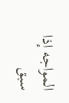المواجه إذا سبق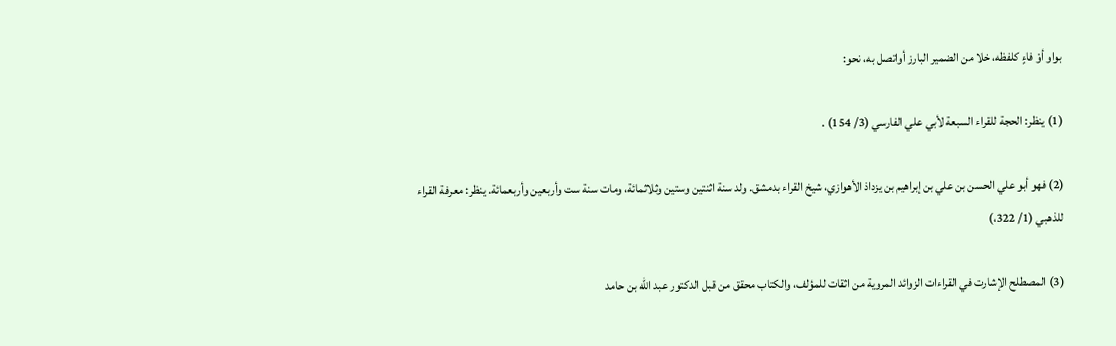بواو أوْ فاءٍ كلفظه، خلا من الضمير البارز أواتصل به، نحو:

(1) ينظر: الحجة للقراء السبعة لأبي علي الفارسي (3/ 154) .

(2) فهو أبو علي الحسن بن علي بن إبراهيم بن يزداذ الأهوازي، شيخ القراء بدمشق. ولد سنة اثنتين وستين وثلاثمائة، ومات سنة ست وأربعين وأربعمائة. ينظر: معرفة القراء للذهبي (1/ 322،)

(3) المصطلح الإشارت في القراءات الزوائد المروية من اثقات للمؤلف، والكتاب محقق من قبل الدكتور عبد الله بن حامد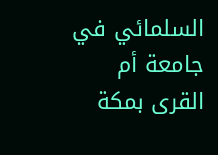السلمائي في جامعة أم القرى بمكة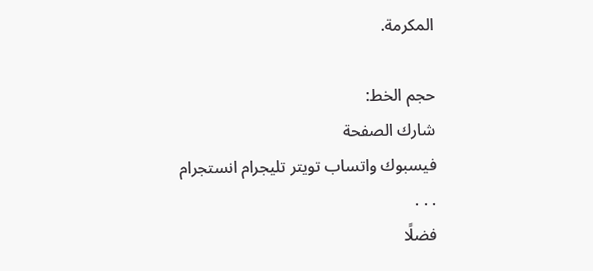المكرمة.

حجم الخط:
شارك الصفحة
فيسبوك واتساب تويتر تليجرام انستجرام
. . .
فضلًا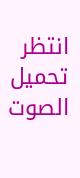انتظر تحميل الصوت